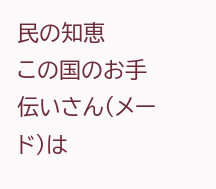民の知恵
この国のお手伝いさん(メード)は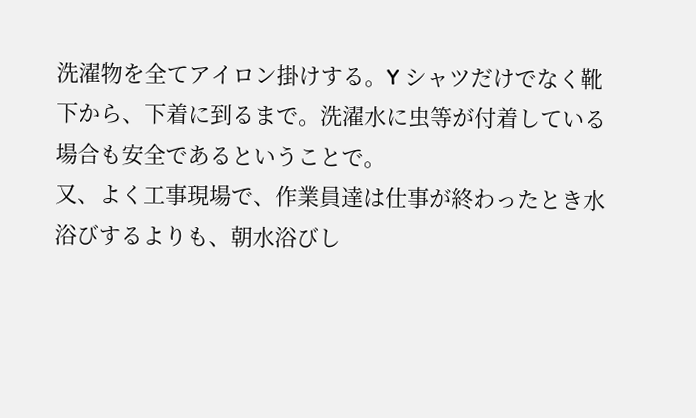洗濯物を全てアイロン掛けする。Y シャツだけでなく靴下から、下着に到るまで。洗濯水に虫等が付着している場合も安全であるということで。
又、よく工事現場で、作業員達は仕事が終わったとき水浴びするよりも、朝水浴びし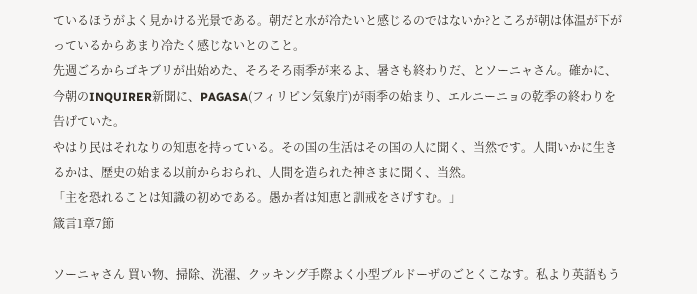ているほうがよく見かける光景である。朝だと水が冷たいと感じるのではないか?ところが朝は体温が下がっているからあまり冷たく感じないとのこと。
先週ごろからゴキブリが出始めた、そろそろ雨季が来るよ、暑さも終わりだ、とソーニャさん。確かに、今朝のINQUIRER新聞に、PAGASA(フィリピン気象庁)が雨季の始まり、エルニーニョの乾季の終わりを告げていた。
やはり民はそれなりの知恵を持っている。その国の生活はその国の人に聞く、当然です。人間いかに生きるかは、歴史の始まる以前からおられ、人間を造られた神さまに聞く、当然。
「主を恐れることは知識の初めである。愚か者は知恵と訓戒をさげすむ。」
箴言1章7節

ソーニャさん 買い物、掃除、洗濯、クッキング手際よく小型ブルドーザのごとくこなす。私より英語もう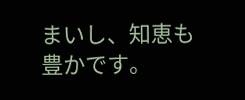まいし、知恵も豊かです。